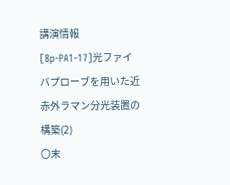講演情報
[8p-PA1-17]光ファイバプローブを用いた近赤外ラマン分光装置の構築(2)
〇末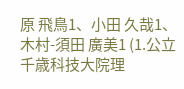原 飛鳥1、小田 久哉1、木村-須田 廣美1 (1.公立千歳科技大院理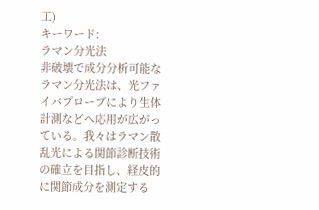工)
キーワード:
ラマン分光法
非破壊で成分分析可能なラマン分光法は、光ファイバプローブにより生体計測などへ応用が広がっている。我々はラマン散乱光による関節診断技術の確立を目指し、経皮的に関節成分を測定する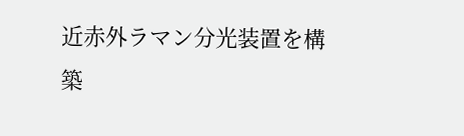近赤外ラマン分光装置を構築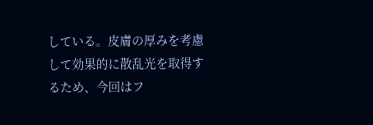している。皮膚の厚みを考慮して効果的に散乱光を取得するため、今回はフ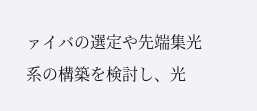ァイバの選定や先端集光系の構築を検討し、光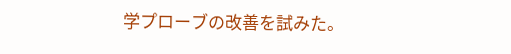学プローブの改善を試みた。